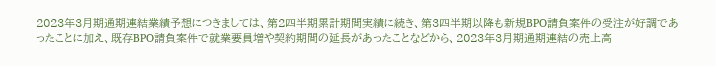2023年3月期通期連結業績予想につきましては、第2四半期累計期間実績に続き、第3四半期以降も新規BPO請負案件の受注が好調であったことに加え、既存BPO請負案件で就業要員増や契約期間の延長があったことなどから、2023年3月期通期連結の売上高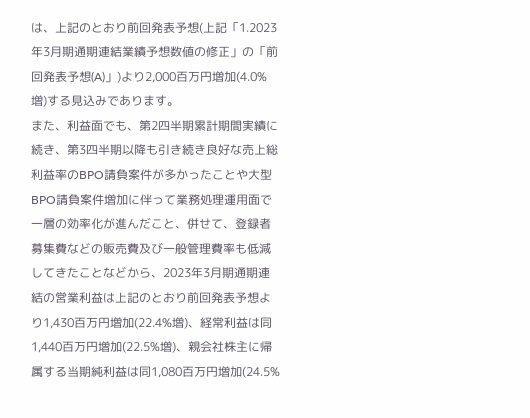は、上記のとおり前回発表予想(上記「1.2023年3月期通期連結業績予想数値の修正」の「前回発表予想(A)」)より2,000百万円増加(4.0%増)する見込みであります。
また、利益面でも、第2四半期累計期間実績に続き、第3四半期以降も引き続き良好な売上総利益率のBPO請負案件が多かったことや大型BPO請負案件増加に伴って業務処理運用面で一層の効率化が進んだこと、併せて、登録者募集費などの販売費及び一般管理費率も低減してきたことなどから、2023年3月期通期連結の営業利益は上記のとおり前回発表予想より1,430百万円増加(22.4%増)、経常利益は同1,440百万円増加(22.5%増)、親会社株主に帰属する当期純利益は同1,080百万円増加(24.5%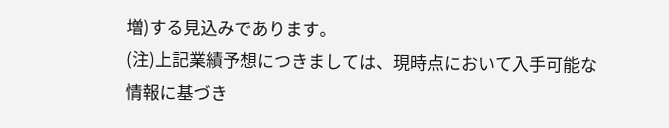増)する見込みであります。
(注)上記業績予想につきましては、現時点において入手可能な情報に基づき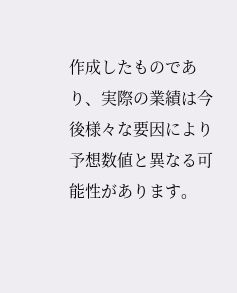作成したものであり、実際の業績は今後様々な要因により予想数値と異なる可能性があります。